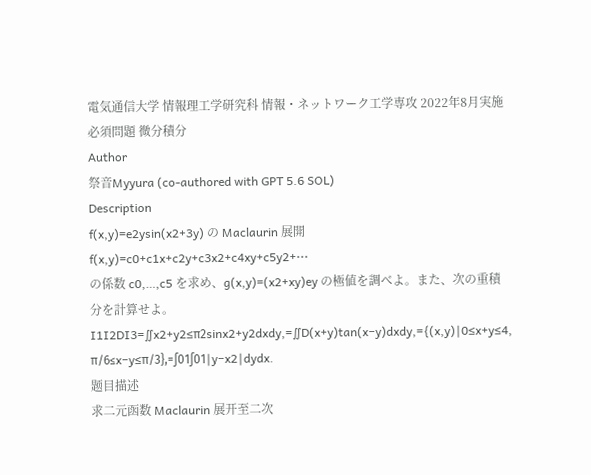電気通信大学 情報理工学研究科 情報・ネットワーク工学専攻 2022年8月実施 必須問題 微分積分
Author
祭音Myyura (co-authored with GPT 5.6 SOL)
Description
f(x,y)=e2ysin(x2+3y) の Maclaurin 展開
f(x,y)=c0+c1x+c2y+c3x2+c4xy+c5y2+⋯
の係数 c0,…,c5 を求め、g(x,y)=(x2+xy)ey の極値を調べよ。また、次の重積分を計算せよ。
I1I2DI3=∬x2+y2≤π2sinx2+y2dxdy,=∬D(x+y)tan(x−y)dxdy,={(x,y)∣0≤x+y≤4, π/6≤x−y≤π/3},=∫01∫01∣y−x2∣dydx.
题目描述
求二元函数 Maclaurin 展开至二次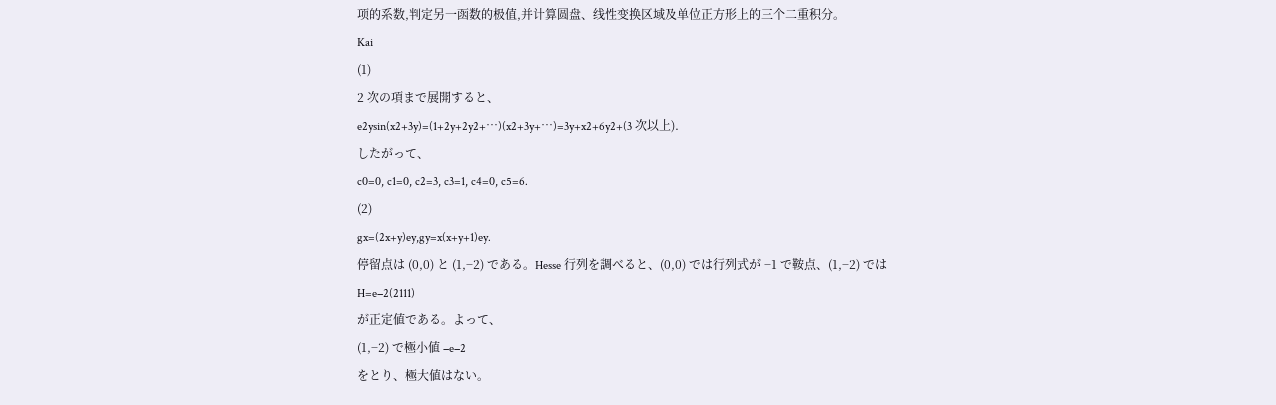项的系数,判定另一函数的极值,并计算圆盘、线性变换区域及单位正方形上的三个二重积分。
Kai
(1)
2 次の項まで展開すると、
e2ysin(x2+3y)=(1+2y+2y2+⋯)(x2+3y+⋯)=3y+x2+6y2+(3 次以上).
したがって、
c0=0, c1=0, c2=3, c3=1, c4=0, c5=6.
(2)
gx=(2x+y)ey,gy=x(x+y+1)ey.
停留点は (0,0) と (1,−2) である。Hesse 行列を調べると、(0,0) では行列式が −1 で鞍点、(1,−2) では
H=e−2(2111)
が正定値である。よって、
(1,−2) で極小値 −e−2
をとり、極大値はない。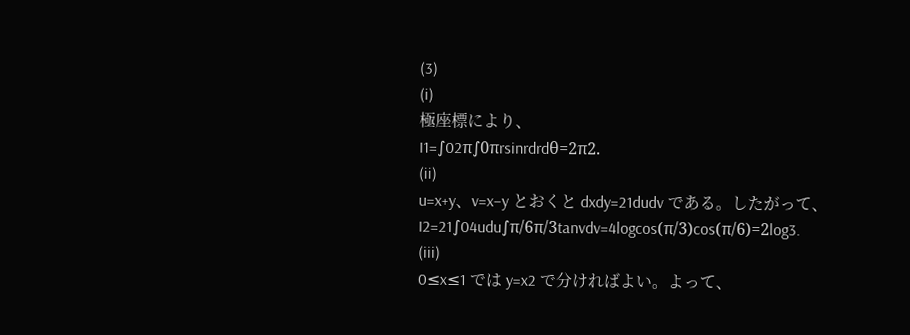(3)
(i)
極座標により、
I1=∫02π∫0πrsinrdrdθ=2π2.
(ii)
u=x+y、v=x−y とおくと dxdy=21dudv である。したがって、
I2=21∫04udu∫π/6π/3tanvdv=4logcos(π/3)cos(π/6)=2log3.
(iii)
0≤x≤1 では y=x2 で分ければよい。よって、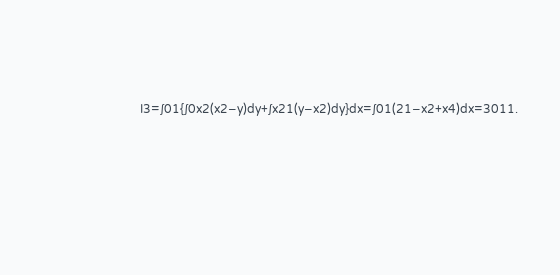I3=∫01{∫0x2(x2−y)dy+∫x21(y−x2)dy}dx=∫01(21−x2+x4)dx=3011.